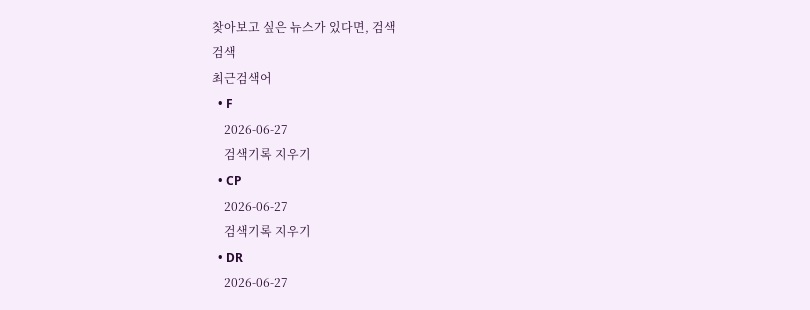찾아보고 싶은 뉴스가 있다면, 검색
검색
최근검색어
  • F
    2026-06-27
    검색기록 지우기
  • CP
    2026-06-27
    검색기록 지우기
  • DR
    2026-06-27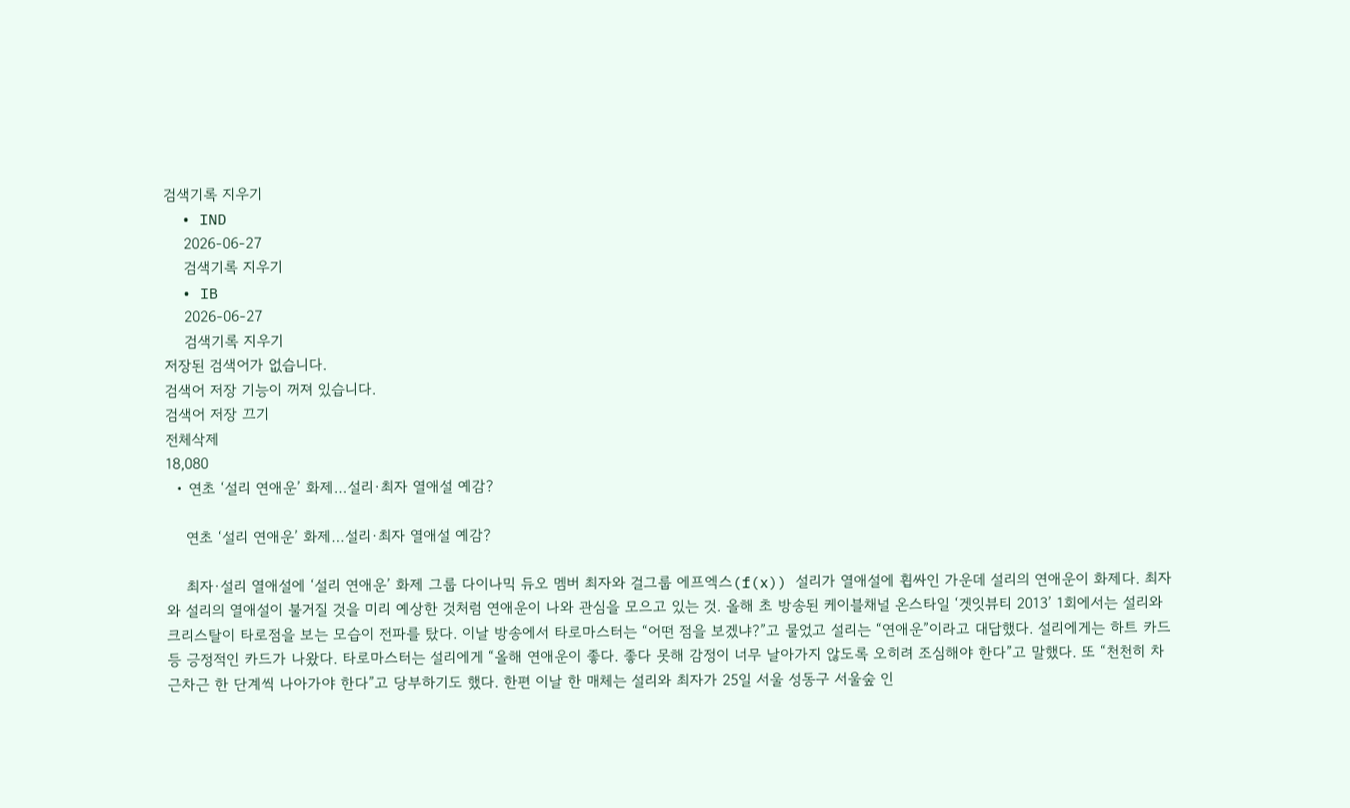검색기록 지우기
  • IND
    2026-06-27
    검색기록 지우기
  • IB
    2026-06-27
    검색기록 지우기
저장된 검색어가 없습니다.
검색어 저장 기능이 꺼져 있습니다.
검색어 저장 끄기
전체삭제
18,080
  • 연초 ‘설리 연애운’ 화제…설리·최자 열애설 예감?

    연초 ‘설리 연애운’ 화제…설리·최자 열애설 예감?

    최자·설리 열애설에 ‘설리 연애운’ 화제 그룹 다이나믹 듀오 멤버 최자와 걸그룹 에프엑스(f(x)) 설리가 열애설에 휩싸인 가운데 설리의 연애운이 화제다. 최자와 설리의 열애설이 불거질 것을 미리 예상한 것처럼 연애운이 나와 관심을 모으고 있는 것. 올해 초 방송된 케이블채널 온스타일 ‘겟잇뷰티 2013’ 1회에서는 설리와 크리스탈이 타로점을 보는 모습이 전파를 탔다. 이날 방송에서 타로마스터는 “어떤 점을 보겠냐?”고 물었고 설리는 “연애운”이라고 대답했다. 설리에게는 하트 카드 등 긍정적인 카드가 나왔다. 타로마스터는 설리에게 “올해 연애운이 좋다. 좋다 못해 감정이 너무 날아가지 않도록 오히려 조심해야 한다”고 말했다. 또 “천천히 차근차근 한 단계씩 나아가야 한다”고 당부하기도 했다. 한편 이날 한 매체는 설리와 최자가 25일 서울 성동구 서울숲 인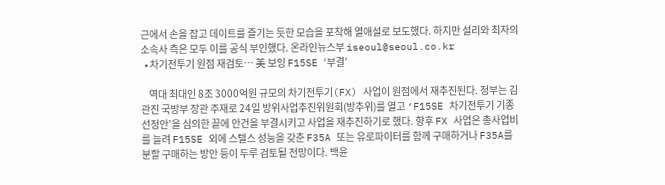근에서 손을 잡고 데이트를 즐기는 듯한 모습을 포착해 열애설로 보도했다. 하지만 설리와 최자의 소속사 측은 모두 이를 공식 부인했다. 온라인뉴스부 iseoul@seoul.co.kr
  • 차기전투기 원점 재검토… 美 보잉 F15SE ‘부결’

    역대 최대인 8조 3000억원 규모의 차기전투기(FX) 사업이 원점에서 재추진된다. 정부는 김관진 국방부 장관 주재로 24일 방위사업추진위원회(방추위)를 열고 ‘F15SE 차기전투기 기종 선정안’을 심의한 끝에 안건을 부결시키고 사업을 재추진하기로 했다. 향후 FX 사업은 총사업비를 늘려 F15SE 외에 스텔스 성능을 갖춘 F35A 또는 유로파이터를 함께 구매하거나 F35A를 분할 구매하는 방안 등이 두루 검토될 전망이다. 백윤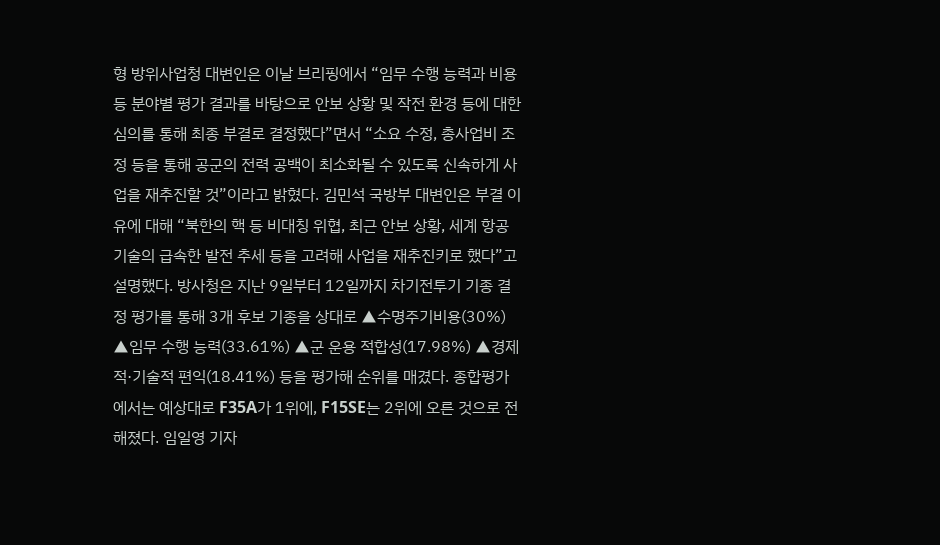형 방위사업청 대변인은 이날 브리핑에서 “임무 수행 능력과 비용 등 분야별 평가 결과를 바탕으로 안보 상황 및 작전 환경 등에 대한 심의를 통해 최종 부결로 결정했다”면서 “소요 수정, 총사업비 조정 등을 통해 공군의 전력 공백이 최소화될 수 있도록 신속하게 사업을 재추진할 것”이라고 밝혔다. 김민석 국방부 대변인은 부결 이유에 대해 “북한의 핵 등 비대칭 위협, 최근 안보 상황, 세계 항공 기술의 급속한 발전 추세 등을 고려해 사업을 재추진키로 했다”고 설명했다. 방사청은 지난 9일부터 12일까지 차기전투기 기종 결정 평가를 통해 3개 후보 기종을 상대로 ▲수명주기비용(30%) ▲임무 수행 능력(33.61%) ▲군 운용 적합성(17.98%) ▲경제적·기술적 편익(18.41%) 등을 평가해 순위를 매겼다. 종합평가에서는 예상대로 F35A가 1위에, F15SE는 2위에 오른 것으로 전해졌다. 임일영 기자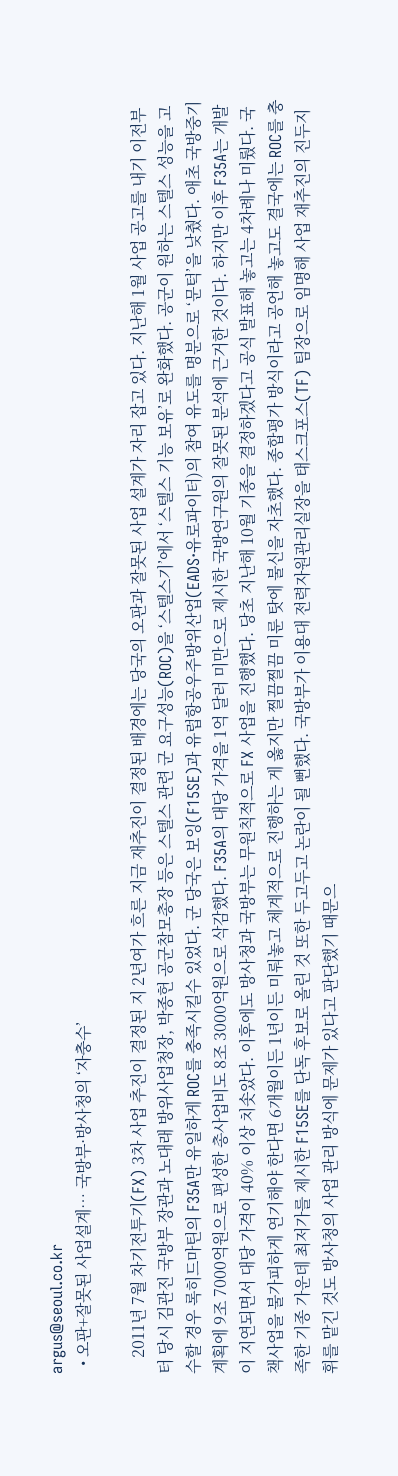argus@seoul.co.kr
  • 오판+잘못된 사업설계… 국방부·방사청의 ‘자충수’

    2011년 7월 차기전투기(FX) 3차 사업 추진이 결정된 지 2년여가 흐른 지금 재추진이 결정된 배경에는 당국의 오판과 잘못된 사업 설계가 자리 잡고 있다. 지난해 1월 사업 공고를 내기 이전부터 당시 김관진 국방부 장관과 노대래 방위사업청장, 박종헌 공군참모총장 등은 스텔스 관련 군 요구성능(ROC)을 ‘스텔스기’에서 ‘스텔스 기능 보유’로 완화했다. 공군이 원하는 스텔스 성능을 고수할 경우 록히드마틴의 F35A만 유일하게 ROC를 충족시킬수 있었다. 군 당국은 보잉(F15SE)과 유럽항공우주방위산업(EADS·유로파이터)의 참여 유도를 명분으로 ‘문턱’을 낮췄다. 애초 국방중기계획에 9조 7000억원으로 편성한 총사업비도 8조 3000억원으로 삭감했다. F35A의 대당 가격을 1억 달러 미만으로 제시한 국방연구원의 잘못된 분석에 근거한 것이다. 하지만 이후 F35A는 개발이 지연되면서 대당 가격이 40% 이상 치솟았다. 이후에도 방사청과 국방부는 무원칙적으로 FX 사업을 진행했다. 당초 지난해 10월 기종을 결정하겠다고 공식 발표해 놓고는 4차례나 미뤘다. 국책사업을 불가피하게 연기해야 한다면 6개월이든 1년이든 미뤄놓고 체계적으로 진행하는 게 옳지만 찔끔찔끔 미룬 탓에 불신을 자초했다. 종합평가 방식이라고 공언해 놓고도 결국에는 ROC를 충족한 기종 가운데 최저가를 제시한 F15SE를 단독 후보로 올린 것 또한 두고두고 논란이 될 뻔했다. 국방부가 이용대 전력자원관리실장을 태스크포스(TF) 팀장으로 임명해 사업 재추진의 진두지휘를 맡긴 것도 방사청의 사업 관리 방식에 문제가 있다고 판단했기 때문으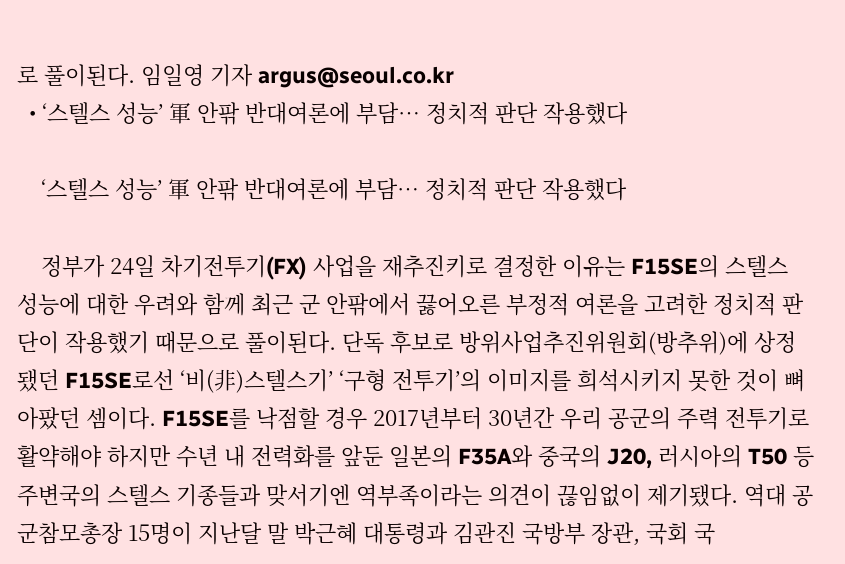로 풀이된다. 임일영 기자 argus@seoul.co.kr
  • ‘스텔스 성능’ 軍 안팎 반대여론에 부담… 정치적 판단 작용했다

    ‘스텔스 성능’ 軍 안팎 반대여론에 부담… 정치적 판단 작용했다

    정부가 24일 차기전투기(FX) 사업을 재추진키로 결정한 이유는 F15SE의 스텔스 성능에 대한 우려와 함께 최근 군 안팎에서 끓어오른 부정적 여론을 고려한 정치적 판단이 작용했기 때문으로 풀이된다. 단독 후보로 방위사업추진위원회(방추위)에 상정됐던 F15SE로선 ‘비(非)스텔스기’ ‘구형 전투기’의 이미지를 희석시키지 못한 것이 뼈아팠던 셈이다. F15SE를 낙점할 경우 2017년부터 30년간 우리 공군의 주력 전투기로 활약해야 하지만 수년 내 전력화를 앞둔 일본의 F35A와 중국의 J20, 러시아의 T50 등 주변국의 스텔스 기종들과 맞서기엔 역부족이라는 의견이 끊임없이 제기됐다. 역대 공군참모총장 15명이 지난달 말 박근혜 대통령과 김관진 국방부 장관, 국회 국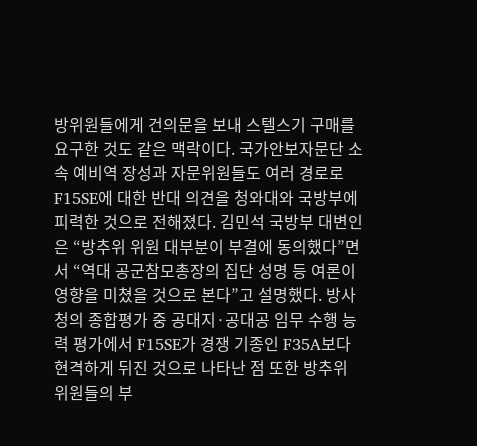방위원들에게 건의문을 보내 스텔스기 구매를 요구한 것도 같은 맥락이다. 국가안보자문단 소속 예비역 장성과 자문위원들도 여러 경로로 F15SE에 대한 반대 의견을 청와대와 국방부에 피력한 것으로 전해졌다. 김민석 국방부 대변인은 “방추위 위원 대부분이 부결에 동의했다”면서 “역대 공군참모총장의 집단 성명 등 여론이 영향을 미쳤을 것으로 본다”고 설명했다. 방사청의 종합평가 중 공대지·공대공 임무 수행 능력 평가에서 F15SE가 경쟁 기종인 F35A보다 현격하게 뒤진 것으로 나타난 점 또한 방추위 위원들의 부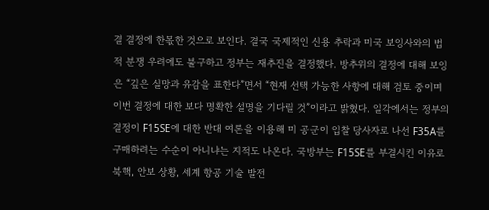결 결정에 한몫한 것으로 보인다. 결국 국제적인 신용 추락과 미국 보잉사와의 법적 분쟁 우려에도 불구하고 정부는 재추진을 결정했다. 방추위의 결정에 대해 보잉은 “깊은 실망과 유감을 표한다”면서 “현재 선택 가능한 사항에 대해 검토 중이며 이번 결정에 대한 보다 명확한 설명을 기다릴 것”이라고 밝혔다. 일각에서는 정부의 결정이 F15SE에 대한 반대 여론을 이용해 미 공군이 입찰 당사자로 나선 F35A를 구매하려는 수순이 아니냐는 지적도 나온다. 국방부는 F15SE를 부결시킨 이유로 북핵, 안보 상황, 세계 항공 기술 발전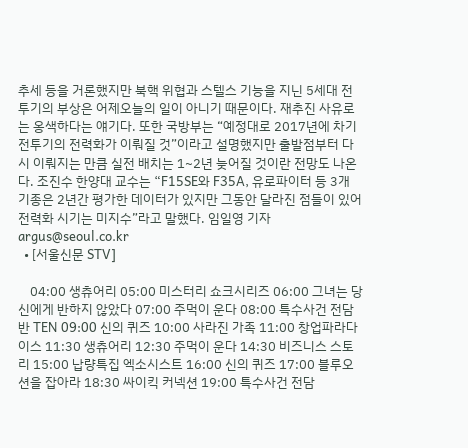추세 등을 거론했지만 북핵 위협과 스텔스 기능을 지닌 5세대 전투기의 부상은 어제오늘의 일이 아니기 때문이다. 재추진 사유로는 옹색하다는 얘기다. 또한 국방부는 “예정대로 2017년에 차기전투기의 전력화가 이뤄질 것”이라고 설명했지만 출발점부터 다시 이뤄지는 만큼 실전 배치는 1~2년 늦어질 것이란 전망도 나온다. 조진수 한양대 교수는 “F15SE와 F35A, 유로파이터 등 3개 기종은 2년간 평가한 데이터가 있지만 그동안 달라진 점들이 있어 전력화 시기는 미지수”라고 말했다. 임일영 기자 argus@seoul.co.kr
  • [서울신문 STV]

    04:00 생츄어리 05:00 미스터리 쇼크시리즈 06:00 그녀는 당신에게 반하지 않았다 07:00 주먹이 운다 08:00 특수사건 전담반 TEN 09:00 신의 퀴즈 10:00 사라진 가족 11:00 창업파라다이스 11:30 생츄어리 12:30 주먹이 운다 14:30 비즈니스 스토리 15:00 납량특집 엑소시스트 16:00 신의 퀴즈 17:00 블루오션을 잡아라 18:30 싸이킥 커넥션 19:00 특수사건 전담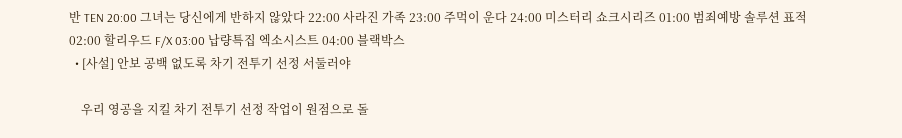반 TEN 20:00 그녀는 당신에게 반하지 않았다 22:00 사라진 가족 23:00 주먹이 운다 24:00 미스터리 쇼크시리즈 01:00 범죄예방 솔루션 표적 02:00 할리우드 F/X 03:00 납량특집 엑소시스트 04:00 블랙박스
  • [사설] 안보 공백 없도록 차기 전투기 선정 서둘러야

    우리 영공을 지킬 차기 전투기 선정 작업이 원점으로 돌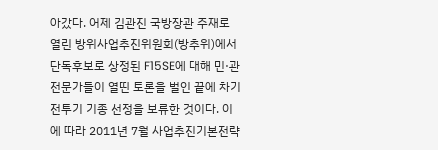아갔다. 어제 김관진 국방장관 주재로 열린 방위사업추진위원회(방추위)에서 단독후보로 상정된 F15SE에 대해 민·관 전문가들이 열띤 토론을 벌인 끝에 차기 전투기 기종 선정을 보류한 것이다. 이에 따라 2011년 7월 사업추진기본전략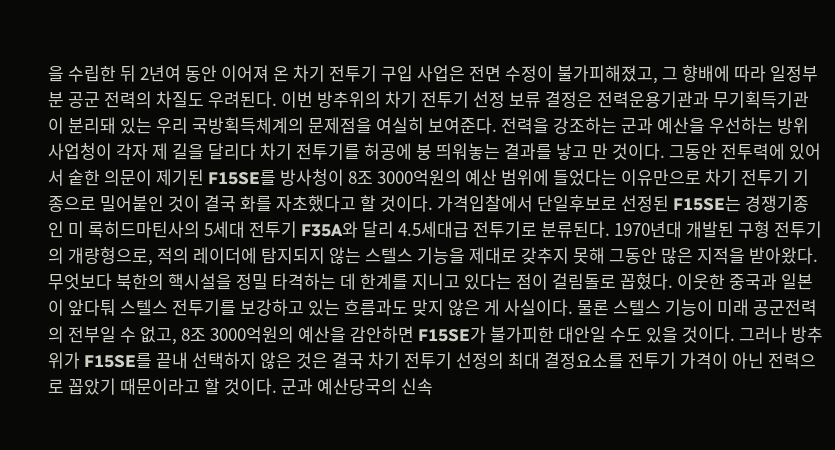을 수립한 뒤 2년여 동안 이어져 온 차기 전투기 구입 사업은 전면 수정이 불가피해졌고, 그 향배에 따라 일정부분 공군 전력의 차질도 우려된다. 이번 방추위의 차기 전투기 선정 보류 결정은 전력운용기관과 무기획득기관이 분리돼 있는 우리 국방획득체계의 문제점을 여실히 보여준다. 전력을 강조하는 군과 예산을 우선하는 방위사업청이 각자 제 길을 달리다 차기 전투기를 허공에 붕 띄워놓는 결과를 낳고 만 것이다. 그동안 전투력에 있어서 숱한 의문이 제기된 F15SE를 방사청이 8조 3000억원의 예산 범위에 들었다는 이유만으로 차기 전투기 기종으로 밀어붙인 것이 결국 화를 자초했다고 할 것이다. 가격입찰에서 단일후보로 선정된 F15SE는 경쟁기종인 미 록히드마틴사의 5세대 전투기 F35A와 달리 4.5세대급 전투기로 분류된다. 1970년대 개발된 구형 전투기의 개량형으로, 적의 레이더에 탐지되지 않는 스텔스 기능을 제대로 갖추지 못해 그동안 많은 지적을 받아왔다. 무엇보다 북한의 핵시설을 정밀 타격하는 데 한계를 지니고 있다는 점이 걸림돌로 꼽혔다. 이웃한 중국과 일본이 앞다퉈 스텔스 전투기를 보강하고 있는 흐름과도 맞지 않은 게 사실이다. 물론 스텔스 기능이 미래 공군전력의 전부일 수 없고, 8조 3000억원의 예산을 감안하면 F15SE가 불가피한 대안일 수도 있을 것이다. 그러나 방추위가 F15SE를 끝내 선택하지 않은 것은 결국 차기 전투기 선정의 최대 결정요소를 전투기 가격이 아닌 전력으로 꼽았기 때문이라고 할 것이다. 군과 예산당국의 신속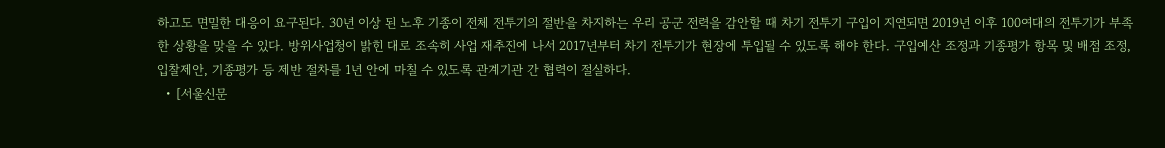하고도 면밀한 대응이 요구된다. 30년 이상 된 노후 기종이 전체 전투기의 절반을 차지하는 우리 공군 전력을 감안할 때 차기 전투기 구입이 지연되면 2019년 이후 100여대의 전투기가 부족한 상황을 맞을 수 있다. 방위사업청이 밝힌 대로 조속히 사업 재추진에 나서 2017년부터 차기 전투기가 현장에 투입될 수 있도록 해야 한다. 구입예산 조정과 기종평가 항목 및 배점 조정, 입찰제안, 기종평가 등 제반 절차를 1년 안에 마칠 수 있도록 관계기관 간 협력이 절실하다.
  • [서울신문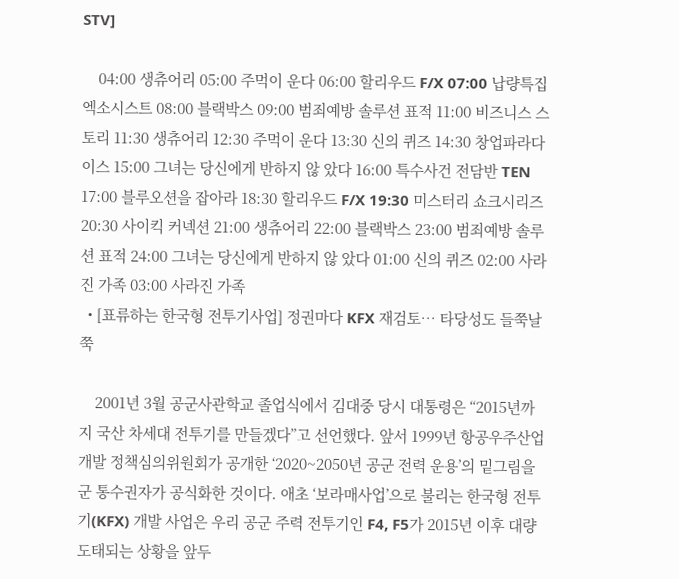STV]

    04:00 생츄어리 05:00 주먹이 운다 06:00 할리우드 F/X 07:00 납량특집 엑소시스트 08:00 블랙박스 09:00 범죄예방 솔루션 표적 11:00 비즈니스 스토리 11:30 생츄어리 12:30 주먹이 운다 13:30 신의 퀴즈 14:30 창업파라다이스 15:00 그녀는 당신에게 반하지 않 았다 16:00 특수사건 전담반 TEN 17:00 블루오션을 잡아라 18:30 할리우드 F/X 19:30 미스터리 쇼크시리즈 20:30 사이킥 커넥션 21:00 생츄어리 22:00 블랙박스 23:00 범죄예방 솔루션 표적 24:00 그녀는 당신에게 반하지 않 았다 01:00 신의 퀴즈 02:00 사라진 가족 03:00 사라진 가족
  • [표류하는 한국형 전투기사업] 정권마다 KFX 재검토… 타당성도 들쭉날쭉

    2001년 3월 공군사관학교 졸업식에서 김대중 당시 대통령은 “2015년까지 국산 차세대 전투기를 만들겠다”고 선언했다. 앞서 1999년 항공우주산업개발 정책심의위원회가 공개한 ‘2020~2050년 공군 전력 운용’의 밑그림을 군 통수권자가 공식화한 것이다. 애초 ‘보라매사업’으로 불리는 한국형 전투기(KFX) 개발 사업은 우리 공군 주력 전투기인 F4, F5가 2015년 이후 대량 도태되는 상황을 앞두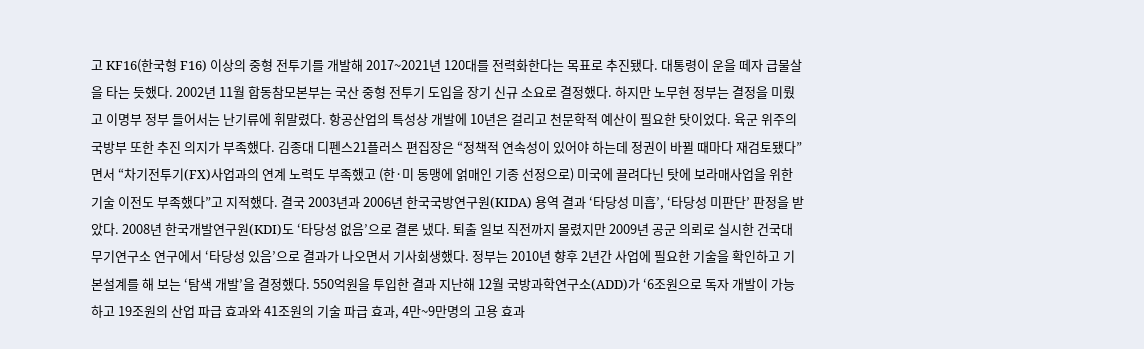고 KF16(한국형 F16) 이상의 중형 전투기를 개발해 2017~2021년 120대를 전력화한다는 목표로 추진됐다. 대통령이 운을 떼자 급물살을 타는 듯했다. 2002년 11월 합동참모본부는 국산 중형 전투기 도입을 장기 신규 소요로 결정했다. 하지만 노무현 정부는 결정을 미뤘고 이명부 정부 들어서는 난기류에 휘말렸다. 항공산업의 특성상 개발에 10년은 걸리고 천문학적 예산이 필요한 탓이었다. 육군 위주의 국방부 또한 추진 의지가 부족했다. 김종대 디펜스21플러스 편집장은 “정책적 연속성이 있어야 하는데 정권이 바뀔 때마다 재검토됐다”면서 “차기전투기(FX)사업과의 연계 노력도 부족했고 (한·미 동맹에 얽매인 기종 선정으로) 미국에 끌려다닌 탓에 보라매사업을 위한 기술 이전도 부족했다”고 지적했다. 결국 2003년과 2006년 한국국방연구원(KIDA) 용역 결과 ‘타당성 미흡’, ‘타당성 미판단’ 판정을 받았다. 2008년 한국개발연구원(KDI)도 ‘타당성 없음’으로 결론 냈다. 퇴출 일보 직전까지 몰렸지만 2009년 공군 의뢰로 실시한 건국대 무기연구소 연구에서 ‘타당성 있음’으로 결과가 나오면서 기사회생했다. 정부는 2010년 향후 2년간 사업에 필요한 기술을 확인하고 기본설계를 해 보는 ‘탐색 개발’을 결정했다. 550억원을 투입한 결과 지난해 12월 국방과학연구소(ADD)가 ‘6조원으로 독자 개발이 가능하고 19조원의 산업 파급 효과와 41조원의 기술 파급 효과, 4만~9만명의 고용 효과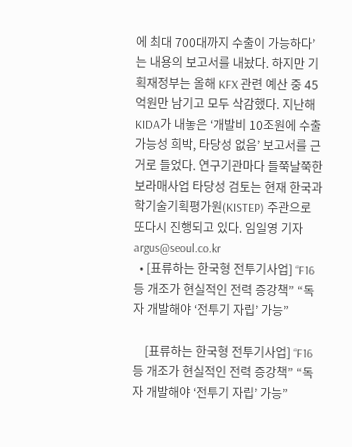에 최대 700대까지 수출이 가능하다’는 내용의 보고서를 내놨다. 하지만 기획재정부는 올해 KFX 관련 예산 중 45억원만 남기고 모두 삭감했다. 지난해 KIDA가 내놓은 ‘개발비 10조원에 수출 가능성 희박, 타당성 없음’ 보고서를 근거로 들었다. 연구기관마다 들쭉날쭉한 보라매사업 타당성 검토는 현재 한국과학기술기획평가원(KISTEP) 주관으로 또다시 진행되고 있다. 임일영 기자 argus@seoul.co.kr
  • [표류하는 한국형 전투기사업] “F16 등 개조가 현실적인 전력 증강책” “독자 개발해야 ‘전투기 자립’ 가능”

    [표류하는 한국형 전투기사업] “F16 등 개조가 현실적인 전력 증강책” “독자 개발해야 ‘전투기 자립’ 가능”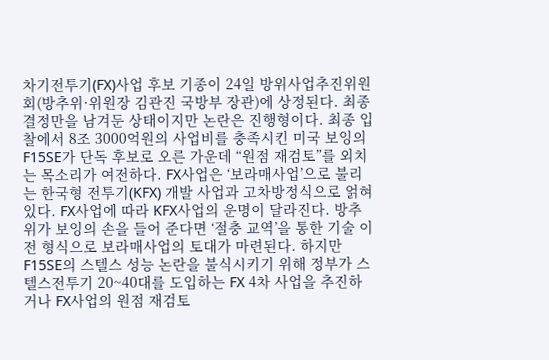차기전투기(FX)사업 후보 기종이 24일 방위사업추진위원회(방추위·위원장 김관진 국방부 장관)에 상정된다. 최종 결정만을 남겨둔 상태이지만 논란은 진행형이다. 최종 입찰에서 8조 3000억원의 사업비를 충족시킨 미국 보잉의 F15SE가 단독 후보로 오른 가운데 “원점 재검토”를 외치는 목소리가 여전하다. FX사업은 ‘보라매사업’으로 불리는 한국형 전투기(KFX) 개발 사업과 고차방정식으로 얽혀 있다. FX사업에 따라 KFX사업의 운명이 달라진다. 방추위가 보잉의 손을 들어 준다면 ‘절충 교역’을 통한 기술 이전 형식으로 보라매사업의 토대가 마련된다. 하지만 F15SE의 스텔스 성능 논란을 불식시키기 위해 정부가 스텔스전투기 20~40대를 도입하는 FX 4차 사업을 추진하거나 FX사업의 원점 재검토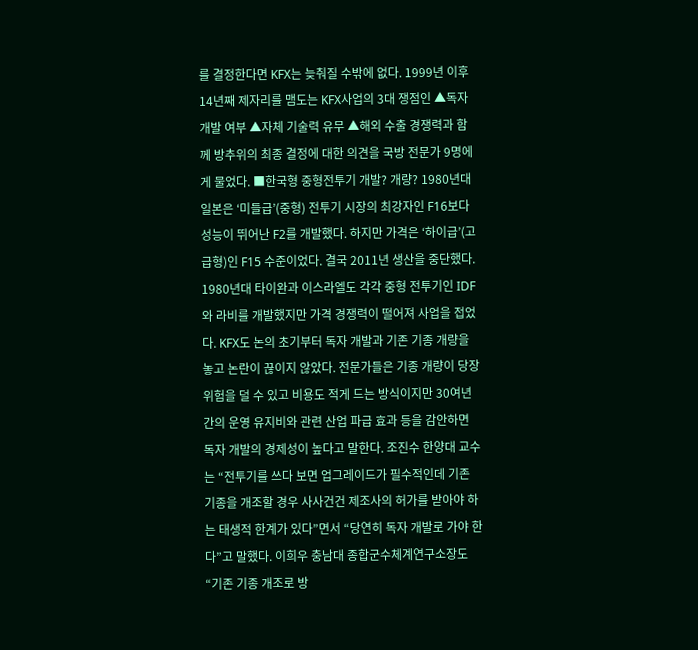를 결정한다면 KFX는 늦춰질 수밖에 없다. 1999년 이후 14년째 제자리를 맴도는 KFX사업의 3대 쟁점인 ▲독자 개발 여부 ▲자체 기술력 유무 ▲해외 수출 경쟁력과 함께 방추위의 최종 결정에 대한 의견을 국방 전문가 9명에게 물었다. ■한국형 중형전투기 개발? 개량? 1980년대 일본은 ‘미들급’(중형) 전투기 시장의 최강자인 F16보다 성능이 뛰어난 F2를 개발했다. 하지만 가격은 ‘하이급’(고급형)인 F15 수준이었다. 결국 2011년 생산을 중단했다. 1980년대 타이완과 이스라엘도 각각 중형 전투기인 IDF와 라비를 개발했지만 가격 경쟁력이 떨어져 사업을 접었다. KFX도 논의 초기부터 독자 개발과 기존 기종 개량을 놓고 논란이 끊이지 않았다. 전문가들은 기종 개량이 당장 위험을 덜 수 있고 비용도 적게 드는 방식이지만 30여년간의 운영 유지비와 관련 산업 파급 효과 등을 감안하면 독자 개발의 경제성이 높다고 말한다. 조진수 한양대 교수는 “전투기를 쓰다 보면 업그레이드가 필수적인데 기존 기종을 개조할 경우 사사건건 제조사의 허가를 받아야 하는 태생적 한계가 있다”면서 “당연히 독자 개발로 가야 한다”고 말했다. 이희우 충남대 종합군수체계연구소장도 “기존 기종 개조로 방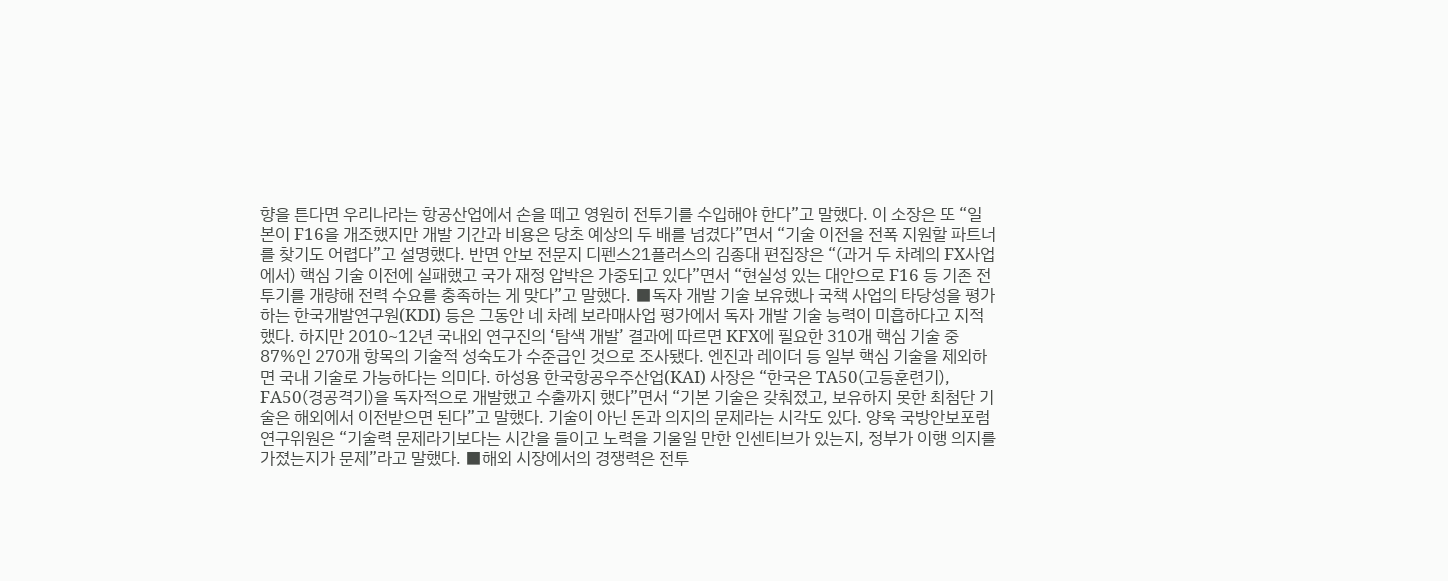향을 튼다면 우리나라는 항공산업에서 손을 떼고 영원히 전투기를 수입해야 한다”고 말했다. 이 소장은 또 “일본이 F16을 개조했지만 개발 기간과 비용은 당초 예상의 두 배를 넘겼다”면서 “기술 이전을 전폭 지원할 파트너를 찾기도 어렵다”고 설명했다. 반면 안보 전문지 디펜스21플러스의 김종대 편집장은 “(과거 두 차례의 FX사업에서) 핵심 기술 이전에 실패했고 국가 재정 압박은 가중되고 있다”면서 “현실성 있는 대안으로 F16 등 기존 전투기를 개량해 전력 수요를 충족하는 게 맞다”고 말했다. ■독자 개발 기술 보유했나 국책 사업의 타당성을 평가하는 한국개발연구원(KDI) 등은 그동안 네 차례 보라매사업 평가에서 독자 개발 기술 능력이 미흡하다고 지적했다. 하지만 2010~12년 국내외 연구진의 ‘탐색 개발’ 결과에 따르면 KFX에 필요한 310개 핵심 기술 중 87%인 270개 항목의 기술적 성숙도가 수준급인 것으로 조사됐다. 엔진과 레이더 등 일부 핵심 기술을 제외하면 국내 기술로 가능하다는 의미다. 하성용 한국항공우주산업(KAI) 사장은 “한국은 TA50(고등훈련기), FA50(경공격기)을 독자적으로 개발했고 수출까지 했다”면서 “기본 기술은 갖춰졌고, 보유하지 못한 최첨단 기술은 해외에서 이전받으면 된다”고 말했다. 기술이 아닌 돈과 의지의 문제라는 시각도 있다. 양욱 국방안보포럼 연구위원은 “기술력 문제라기보다는 시간을 들이고 노력을 기울일 만한 인센티브가 있는지, 정부가 이행 의지를 가졌는지가 문제”라고 말했다. ■해외 시장에서의 경쟁력은 전투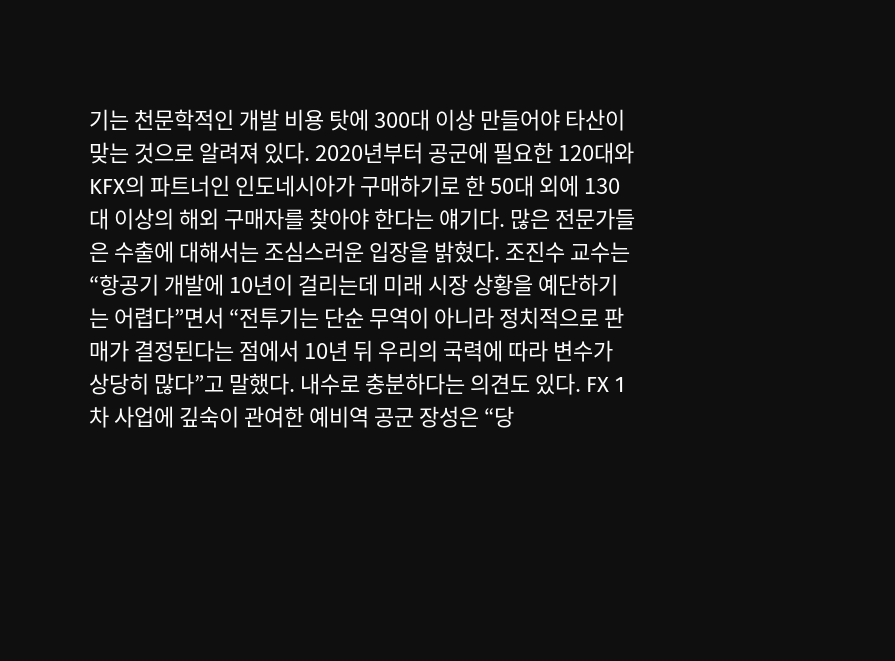기는 천문학적인 개발 비용 탓에 300대 이상 만들어야 타산이 맞는 것으로 알려져 있다. 2020년부터 공군에 필요한 120대와 KFX의 파트너인 인도네시아가 구매하기로 한 50대 외에 130대 이상의 해외 구매자를 찾아야 한다는 얘기다. 많은 전문가들은 수출에 대해서는 조심스러운 입장을 밝혔다. 조진수 교수는 “항공기 개발에 10년이 걸리는데 미래 시장 상황을 예단하기는 어렵다”면서 “전투기는 단순 무역이 아니라 정치적으로 판매가 결정된다는 점에서 10년 뒤 우리의 국력에 따라 변수가 상당히 많다”고 말했다. 내수로 충분하다는 의견도 있다. FX 1차 사업에 깊숙이 관여한 예비역 공군 장성은 “당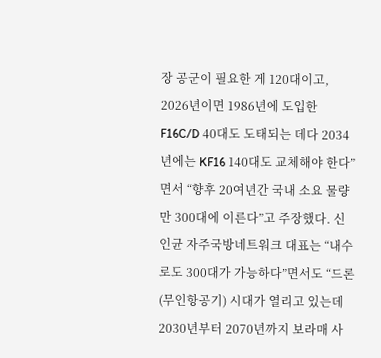장 공군이 필요한 게 120대이고, 2026년이면 1986년에 도입한 F16C/D 40대도 도태되는 데다 2034년에는 KF16 140대도 교체해야 한다”면서 “향후 20여년간 국내 소요 물량만 300대에 이른다”고 주장했다. 신인균 자주국방네트워크 대표는 “내수로도 300대가 가능하다”면서도 “드론(무인항공기) 시대가 열리고 있는데 2030년부터 2070년까지 보라매 사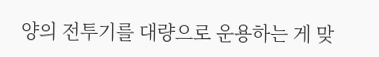양의 전투기를 대량으로 운용하는 게 맞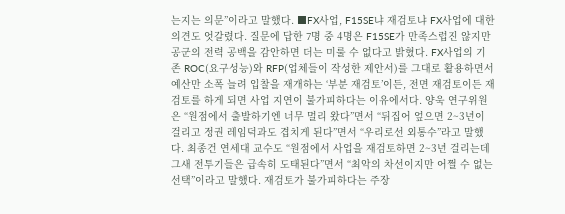는지는 의문”이라고 말했다. ■FX사업, F15SE냐 재검토냐 FX사업에 대한 의견도 엇갈렸다. 질문에 답한 7명 중 4명은 F15SE가 만족스럽진 않지만 공군의 전력 공백을 감안하면 더는 미룰 수 없다고 밝혔다. FX사업의 기존 ROC(요구성능)와 RFP(업체들이 작성한 제안서)를 그대로 활용하면서 예산만 소폭 늘려 입찰을 재개하는 ‘부분 재검토’이든, 전면 재검토이든 재검토를 하게 되면 사업 지연이 불가피하다는 이유에서다. 양욱 연구위원은 “원점에서 출발하기엔 너무 멀리 왔다”면서 “뒤집어 엎으면 2~3년이 걸리고 정권 레임덕과도 겹치게 된다”면서 “우리로선 외통수”라고 말했다. 최종건 연세대 교수도 “원점에서 사업을 재검토하면 2~3년 걸리는데 그새 전투기들은 급속히 도태된다”면서 “최악의 차선이지만 어쩔 수 없는 선택”이라고 말했다. 재검토가 불가피하다는 주장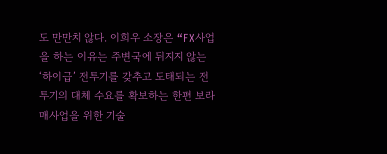도 만만치 않다. 이희우 소장은 “FX사업을 하는 이유는 주변국에 뒤지지 않는 ‘하이급’ 전투기를 갖추고 도태되는 전투기의 대체 수요를 확보하는 한편 보라매사업을 위한 기술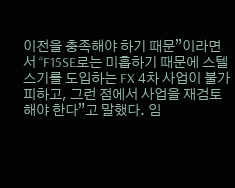이전을 충족해야 하기 때문”이라면서 “F15SE로는 미흡하기 때문에 스텔스기를 도입하는 FX 4차 사업이 불가피하고, 그런 점에서 사업을 재검토해야 한다”고 말했다. 임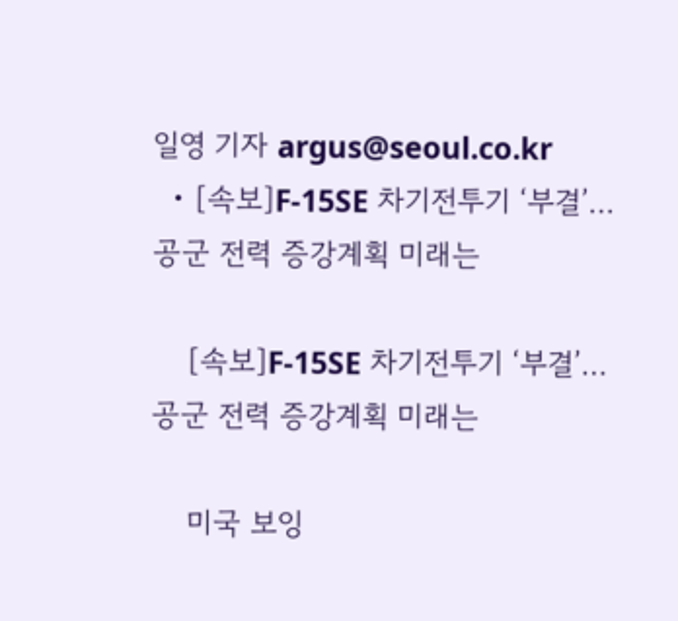일영 기자 argus@seoul.co.kr
  • [속보]F-15SE 차기전투기 ‘부결’…공군 전력 증강계획 미래는

    [속보]F-15SE 차기전투기 ‘부결’…공군 전력 증강계획 미래는

    미국 보잉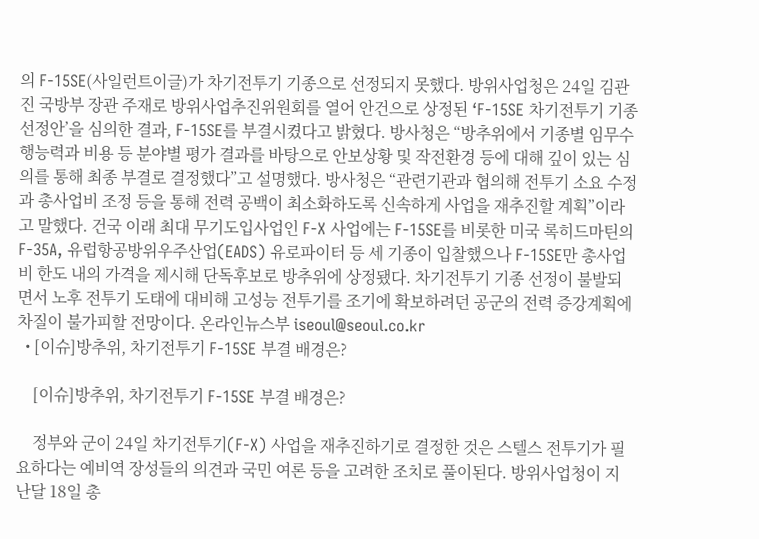의 F-15SE(사일런트이글)가 차기전투기 기종으로 선정되지 못했다. 방위사업청은 24일 김관진 국방부 장관 주재로 방위사업추진위원회를 열어 안건으로 상정된 ‘F-15SE 차기전투기 기종 선정안’을 심의한 결과, F-15SE를 부결시켰다고 밝혔다. 방사청은 “방추위에서 기종별 임무수행능력과 비용 등 분야별 평가 결과를 바탕으로 안보상황 및 작전환경 등에 대해 깊이 있는 심의를 통해 최종 부결로 결정했다”고 설명했다. 방사청은 “관련기관과 협의해 전투기 소요 수정과 총사업비 조정 등을 통해 전력 공백이 최소화하도록 신속하게 사업을 재추진할 계획”이라고 말했다. 건국 이래 최대 무기도입사업인 F-X 사업에는 F-15SE를 비롯한 미국 록히드마틴의 F-35A, 유럽항공방위우주산업(EADS) 유로파이터 등 세 기종이 입찰했으나 F-15SE만 총사업비 한도 내의 가격을 제시해 단독후보로 방추위에 상정됐다. 차기전투기 기종 선정이 불발되면서 노후 전투기 도태에 대비해 고성능 전투기를 조기에 확보하려던 공군의 전력 증강계획에 차질이 불가피할 전망이다. 온라인뉴스부 iseoul@seoul.co.kr
  • [이슈]방추위, 차기전투기 F-15SE 부결 배경은?

    [이슈]방추위, 차기전투기 F-15SE 부결 배경은?

    정부와 군이 24일 차기전투기(F-X) 사업을 재추진하기로 결정한 것은 스텔스 전투기가 필요하다는 예비역 장성들의 의견과 국민 여론 등을 고려한 조치로 풀이된다. 방위사업청이 지난달 18일 총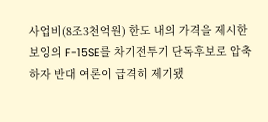사업비(8조3천억원) 한도 내의 가격을 제시한 보잉의 F-15SE를 차기전투기 단독후보로 압축하자 반대 여론이 급격히 제기됐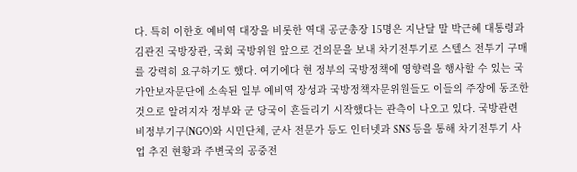다. 특히 이한호 예비역 대장을 비롯한 역대 공군총장 15명은 지난달 말 박근혜 대통령과 김관진 국방장관, 국회 국방위원 앞으로 건의문을 보내 차기전투기로 스텔스 전투기 구매를 강력히 요구하기도 했다. 여기에다 현 정부의 국방정책에 영향력을 행사할 수 있는 국가안보자문단에 소속된 일부 예비역 장성과 국방정책자문위원들도 이들의 주장에 동조한 것으로 알려지자 정부와 군 당국이 흔들리기 시작했다는 관측이 나오고 있다. 국방관련 비정부기구(NGO)와 시민단체, 군사 전문가 등도 인터넷과 SNS 등을 통해 차기전투기 사업 추진 현황과 주변국의 공중전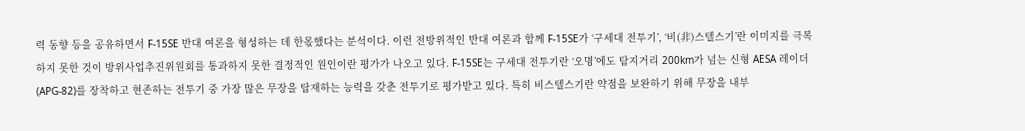력 동향 등을 공유하면서 F-15SE 반대 여론을 형성하는 데 한몫했다는 분석이다. 이런 전방위적인 반대 여론과 함께 F-15SE가 ‘구세대 전투기’, ‘비(非)스텔스기’란 이미지를 극복하지 못한 것이 방위사업추진위원회를 통과하지 못한 결정적인 원인이란 평가가 나오고 있다. F-15SE는 구세대 전투기란 ‘오명’에도 탐지거리 200km가 넘는 신형 AESA 레이더(APG-82)를 장착하고 현존하는 전투기 중 가장 많은 무장을 탑재하는 능력을 갖춘 전투기로 평가받고 있다. 특히 비스텔스기란 약점을 보완하기 위해 무장을 내부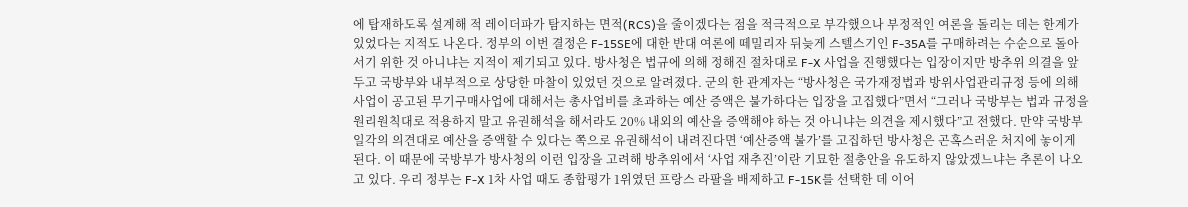에 탑재하도록 설계해 적 레이더파가 탐지하는 면적(RCS)을 줄이겠다는 점을 적극적으로 부각했으나 부정적인 여론을 돌리는 데는 한계가 있었다는 지적도 나온다. 정부의 이번 결정은 F-15SE에 대한 반대 여론에 떼밀리자 뒤늦게 스텔스기인 F-35A를 구매하려는 수순으로 돌아서기 위한 것 아니냐는 지적이 제기되고 있다. 방사청은 법규에 의해 정해진 절차대로 F-X 사업을 진행했다는 입장이지만 방추위 의결을 앞두고 국방부와 내부적으로 상당한 마찰이 있었던 것으로 알려졌다. 군의 한 관계자는 “방사청은 국가재정법과 방위사업관리규정 등에 의해 사업이 공고된 무기구매사업에 대해서는 총사업비를 초과하는 예산 증액은 불가하다는 입장을 고집했다”면서 “그러나 국방부는 법과 규정을 원리원칙대로 적용하지 말고 유권해석을 해서라도 20% 내외의 예산을 증액해야 하는 것 아니냐는 의견을 제시했다”고 전했다. 만약 국방부 일각의 의견대로 예산을 증액할 수 있다는 쪽으로 유권해석이 내려진다면 ‘예산증액 불가’를 고집하던 방사청은 곤혹스러운 처지에 놓이게 된다. 이 때문에 국방부가 방사청의 이런 입장을 고려해 방추위에서 ‘사업 재추진’이란 기묘한 절충안을 유도하지 않았겠느냐는 추론이 나오고 있다. 우리 정부는 F-X 1차 사업 때도 종합평가 1위였던 프랑스 라팔을 배제하고 F-15K를 선택한 데 이어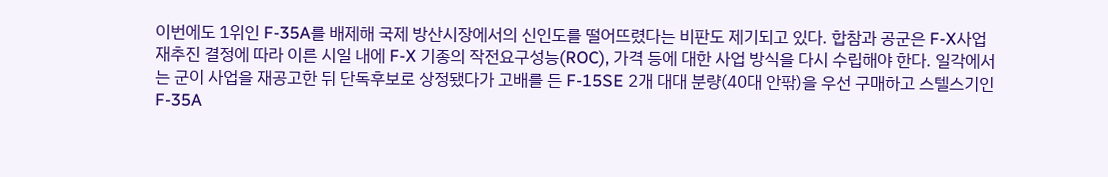이번에도 1위인 F-35A를 배제해 국제 방산시장에서의 신인도를 떨어뜨렸다는 비판도 제기되고 있다. 합참과 공군은 F-X사업 재추진 결정에 따라 이른 시일 내에 F-X 기종의 작전요구성능(ROC), 가격 등에 대한 사업 방식을 다시 수립해야 한다. 일각에서는 군이 사업을 재공고한 뒤 단독후보로 상정됐다가 고배를 든 F-15SE 2개 대대 분량(40대 안팎)을 우선 구매하고 스텔스기인 F-35A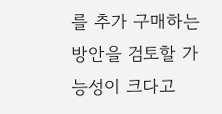를 추가 구매하는 방안을 검토할 가능성이 크다고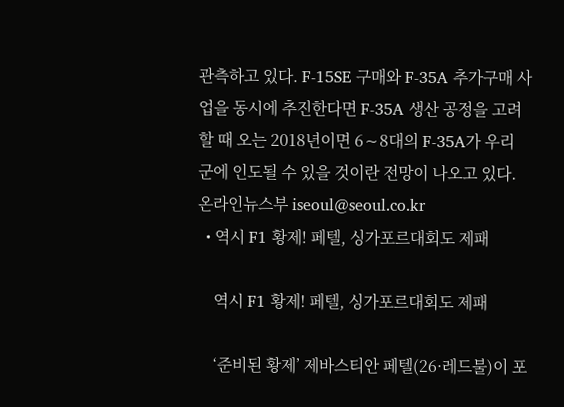관측하고 있다. F-15SE 구매와 F-35A 추가구매 사업을 동시에 추진한다면 F-35A 생산 공정을 고려할 때 오는 2018년이면 6∼8대의 F-35A가 우리 군에 인도될 수 있을 것이란 전망이 나오고 있다. 온라인뉴스부 iseoul@seoul.co.kr
  • 역시 F1 황제! 페텔, 싱가포르대회도 제패

    역시 F1 황제! 페텔, 싱가포르대회도 제패

    ‘준비된 황제’ 제바스티안 페텔(26·레드불)이 포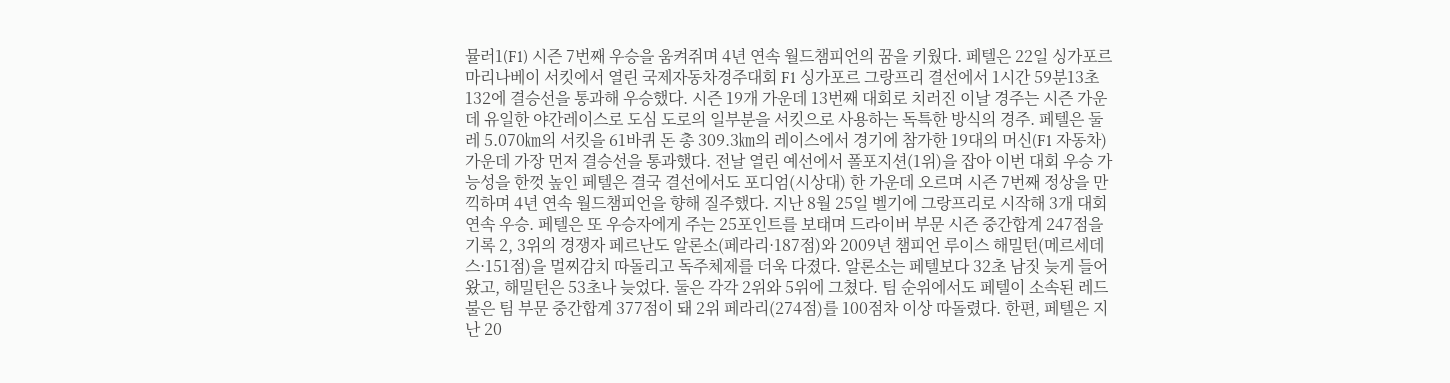뮬러1(F1) 시즌 7번째 우승을 움켜쥐며 4년 연속 월드챔피언의 꿈을 키웠다. 페텔은 22일 싱가포르 마리나베이 서킷에서 열린 국제자동차경주대회 F1 싱가포르 그랑프리 결선에서 1시간 59분13초132에 결승선을 통과해 우승했다. 시즌 19개 가운데 13번째 대회로 치러진 이날 경주는 시즌 가운데 유일한 야간레이스로 도심 도로의 일부분을 서킷으로 사용하는 독특한 방식의 경주. 페텔은 둘레 5.070㎞의 서킷을 61바퀴 돈 총 309.3㎞의 레이스에서 경기에 참가한 19대의 머신(F1 자동차) 가운데 가장 먼저 결승선을 통과했다. 전날 열린 예선에서 폴포지션(1위)을 잡아 이번 대회 우승 가능성을 한껏 높인 페텔은 결국 결선에서도 포디엄(시상대) 한 가운데 오르며 시즌 7번째 정상을 만끽하며 4년 연속 월드챔피언을 향해 질주했다. 지난 8월 25일 벨기에 그랑프리로 시작해 3개 대회 연속 우승. 페텔은 또 우승자에게 주는 25포인트를 보태며 드라이버 부문 시즌 중간합계 247점을 기록 2, 3위의 경쟁자 페르난도 알론소(페라리·187점)와 2009년 챔피언 루이스 해밀턴(메르세데스·151점)을 멀찌감치 따돌리고 독주체제를 더욱 다졌다. 알론소는 페텔보다 32초 남짓 늦게 들어왔고, 해밀턴은 53초나 늦었다. 둘은 각각 2위와 5위에 그쳤다. 팀 순위에서도 페텔이 소속된 레드불은 팀 부문 중간합계 377점이 돼 2위 페라리(274점)를 100점차 이상 따돌렸다. 한편, 페텔은 지난 20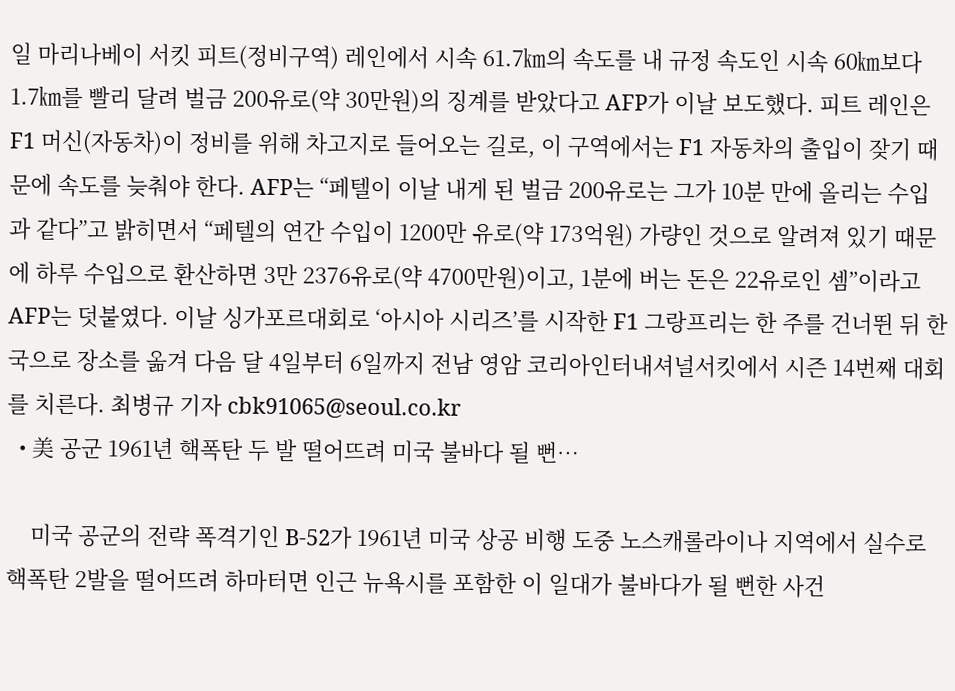일 마리나베이 서킷 피트(정비구역) 레인에서 시속 61.7㎞의 속도를 내 규정 속도인 시속 60㎞보다 1.7㎞를 빨리 달려 벌금 200유로(약 30만원)의 징계를 받았다고 AFP가 이날 보도했다. 피트 레인은 F1 머신(자동차)이 정비를 위해 차고지로 들어오는 길로, 이 구역에서는 F1 자동차의 출입이 잦기 때문에 속도를 늦춰야 한다. AFP는 “페텔이 이날 내게 된 벌금 200유로는 그가 10분 만에 올리는 수입과 같다”고 밝히면서 “페텔의 연간 수입이 1200만 유로(약 173억원) 가량인 것으로 알려져 있기 때문에 하루 수입으로 환산하면 3만 2376유로(약 4700만원)이고, 1분에 버는 돈은 22유로인 셈”이라고 AFP는 덧붙였다. 이날 싱가포르대회로 ‘아시아 시리즈’를 시작한 F1 그랑프리는 한 주를 건너뛴 뒤 한국으로 장소를 옮겨 다음 달 4일부터 6일까지 전남 영암 코리아인터내셔널서킷에서 시즌 14번째 대회를 치른다. 최병규 기자 cbk91065@seoul.co.kr
  • 美 공군 1961년 핵폭탄 두 발 떨어뜨려 미국 불바다 될 뻔…

    미국 공군의 전략 폭격기인 B-52가 1961년 미국 상공 비행 도중 노스캐롤라이나 지역에서 실수로 핵폭탄 2발을 떨어뜨려 하마터면 인근 뉴욕시를 포함한 이 일대가 불바다가 될 뻔한 사건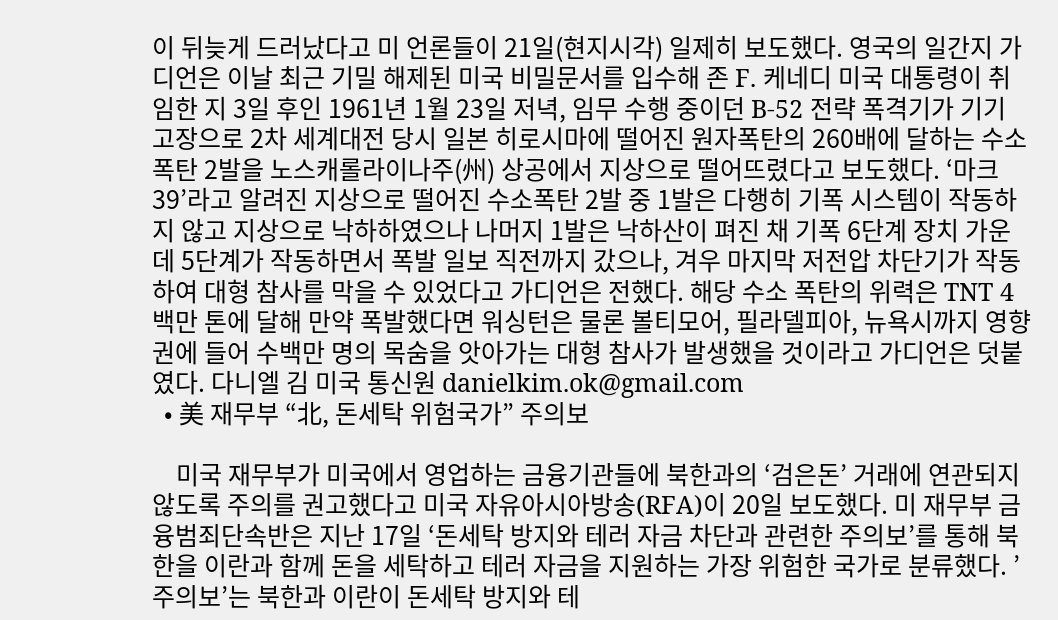이 뒤늦게 드러났다고 미 언론들이 21일(현지시각) 일제히 보도했다. 영국의 일간지 가디언은 이날 최근 기밀 해제된 미국 비밀문서를 입수해 존 F. 케네디 미국 대통령이 취임한 지 3일 후인 1961년 1월 23일 저녁, 임무 수행 중이던 B-52 전략 폭격기가 기기 고장으로 2차 세계대전 당시 일본 히로시마에 떨어진 원자폭탄의 260배에 달하는 수소 폭탄 2발을 노스캐롤라이나주(州) 상공에서 지상으로 떨어뜨렸다고 보도했다. ‘마크 39’라고 알려진 지상으로 떨어진 수소폭탄 2발 중 1발은 다행히 기폭 시스템이 작동하지 않고 지상으로 낙하하였으나 나머지 1발은 낙하산이 펴진 채 기폭 6단계 장치 가운데 5단계가 작동하면서 폭발 일보 직전까지 갔으나, 겨우 마지막 저전압 차단기가 작동하여 대형 참사를 막을 수 있었다고 가디언은 전했다. 해당 수소 폭탄의 위력은 TNT 4백만 톤에 달해 만약 폭발했다면 워싱턴은 물론 볼티모어, 필라델피아, 뉴욕시까지 영향권에 들어 수백만 명의 목숨을 앗아가는 대형 참사가 발생했을 것이라고 가디언은 덧붙였다. 다니엘 김 미국 통신원 danielkim.ok@gmail.com
  • 美 재무부 “北, 돈세탁 위험국가” 주의보

    미국 재무부가 미국에서 영업하는 금융기관들에 북한과의 ‘검은돈’ 거래에 연관되지 않도록 주의를 권고했다고 미국 자유아시아방송(RFA)이 20일 보도했다. 미 재무부 금융범죄단속반은 지난 17일 ‘돈세탁 방지와 테러 자금 차단과 관련한 주의보’를 통해 북한을 이란과 함께 돈을 세탁하고 테러 자금을 지원하는 가장 위험한 국가로 분류했다. ’주의보’는 북한과 이란이 돈세탁 방지와 테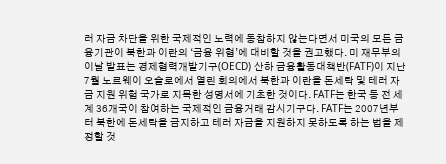러 자금 차단을 위한 국제적인 노력에 동참하지 않는다면서 미국의 모든 금융기관이 북한과 이란의 ‘금융 위협’에 대비할 것을 권고했다. 미 재무부의 이날 발표는 경제협력개발기구(OECD) 산하 금융활동대책반(FATF)이 지난 7월 노르웨이 오슬로에서 열린 회의에서 북한과 이란을 돈세탁 및 테러 자금 지원 위험 국가로 지목한 성명서에 기초한 것이다. FATF는 한국 등 전 세계 36개국이 참여하는 국제적인 금융거래 감시기구다. FATF는 2007년부터 북한에 돈세탁을 금지하고 테러 자금을 지원하지 못하도록 하는 법을 제정할 것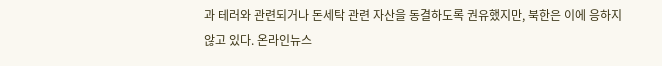과 테러와 관련되거나 돈세탁 관련 자산을 동결하도록 권유했지만, 북한은 이에 응하지 않고 있다. 온라인뉴스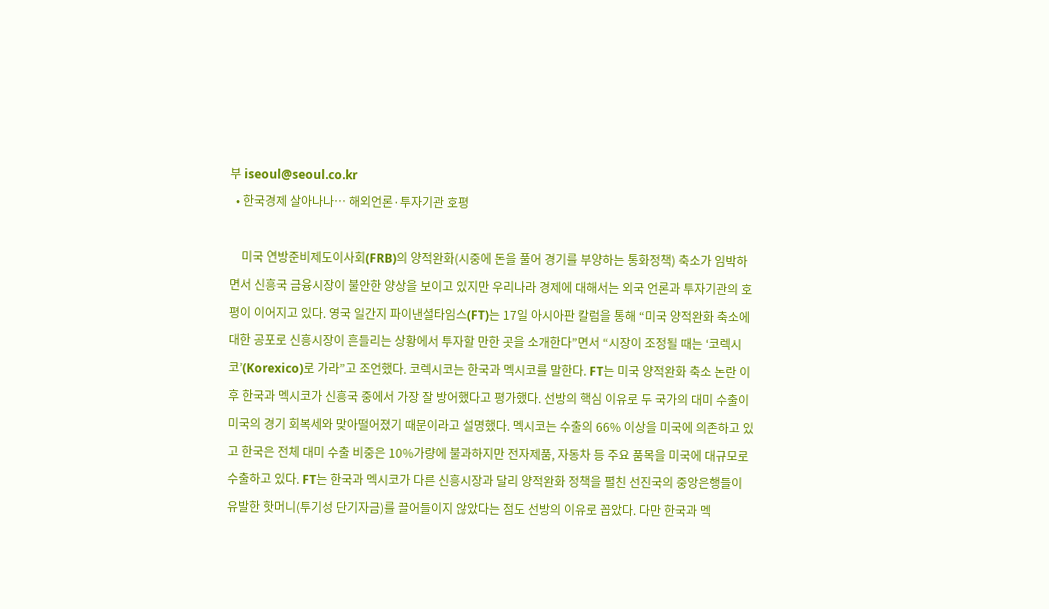부 iseoul@seoul.co.kr
  • 한국경제 살아나나… 해외언론·투자기관 호평

    미국 연방준비제도이사회(FRB)의 양적완화(시중에 돈을 풀어 경기를 부양하는 통화정책) 축소가 임박하면서 신흥국 금융시장이 불안한 양상을 보이고 있지만 우리나라 경제에 대해서는 외국 언론과 투자기관의 호평이 이어지고 있다. 영국 일간지 파이낸셜타임스(FT)는 17일 아시아판 칼럼을 통해 “미국 양적완화 축소에 대한 공포로 신흥시장이 흔들리는 상황에서 투자할 만한 곳을 소개한다”면서 “시장이 조정될 때는 ‘코렉시코’(Korexico)로 가라”고 조언했다. 코렉시코는 한국과 멕시코를 말한다. FT는 미국 양적완화 축소 논란 이후 한국과 멕시코가 신흥국 중에서 가장 잘 방어했다고 평가했다. 선방의 핵심 이유로 두 국가의 대미 수출이 미국의 경기 회복세와 맞아떨어졌기 때문이라고 설명했다. 멕시코는 수출의 66% 이상을 미국에 의존하고 있고 한국은 전체 대미 수출 비중은 10%가량에 불과하지만 전자제품, 자동차 등 주요 품목을 미국에 대규모로 수출하고 있다. FT는 한국과 멕시코가 다른 신흥시장과 달리 양적완화 정책을 펼친 선진국의 중앙은행들이 유발한 핫머니(투기성 단기자금)를 끌어들이지 않았다는 점도 선방의 이유로 꼽았다. 다만 한국과 멕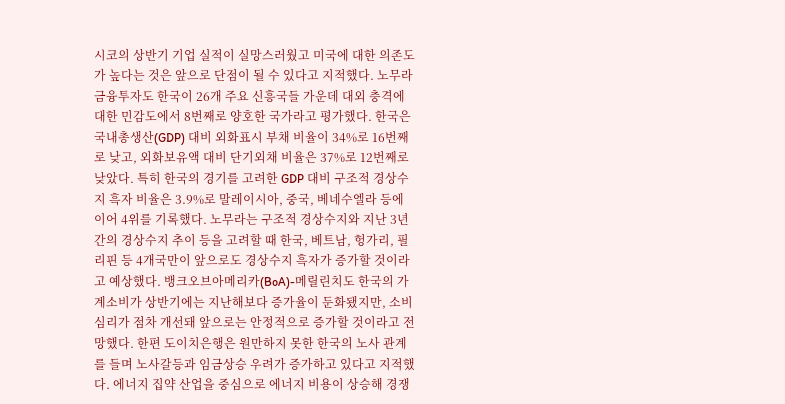시코의 상반기 기업 실적이 실망스러웠고 미국에 대한 의존도가 높다는 것은 앞으로 단점이 될 수 있다고 지적했다. 노무라금융투자도 한국이 26개 주요 신흥국들 가운데 대외 충격에 대한 민감도에서 8번째로 양호한 국가라고 평가했다. 한국은 국내총생산(GDP) 대비 외화표시 부채 비율이 34%로 16번째로 낮고, 외화보유액 대비 단기외채 비율은 37%로 12번째로 낮았다. 특히 한국의 경기를 고려한 GDP 대비 구조적 경상수지 흑자 비율은 3.9%로 말레이시아, 중국, 베네수엘라 등에 이어 4위를 기록했다. 노무라는 구조적 경상수지와 지난 3년간의 경상수지 추이 등을 고려할 때 한국, 베트남, 헝가리, 필리핀 등 4개국만이 앞으로도 경상수지 흑자가 증가할 것이라고 예상했다. 뱅크오브아메리카(BoA)-메릴린치도 한국의 가계소비가 상반기에는 지난해보다 증가율이 둔화됐지만, 소비심리가 점차 개선돼 앞으로는 안정적으로 증가할 것이라고 전망했다. 한편 도이치은행은 원만하지 못한 한국의 노사 관계를 들며 노사갈등과 임금상승 우려가 증가하고 있다고 지적했다. 에너지 집약 산업을 중심으로 에너지 비용이 상승해 경쟁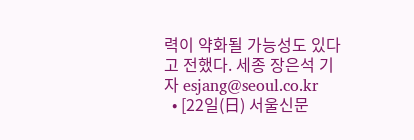력이 약화될 가능성도 있다고 전했다. 세종 장은석 기자 esjang@seoul.co.kr
  • [22일(日) 서울신문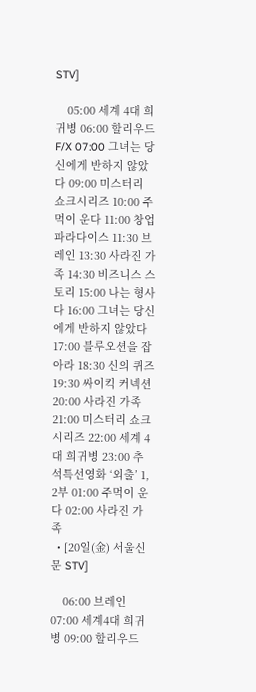STV]

    05:00 세계 4대 희귀병 06:00 할리우드 F/X 07:00 그녀는 당신에게 반하지 않았다 09:00 미스터리 쇼크시리즈 10:00 주먹이 운다 11:00 창업 파라다이스 11:30 브레인 13:30 사라진 가족 14:30 비즈니스 스토리 15:00 나는 형사다 16:00 그녀는 당신에게 반하지 않았다 17:00 블루오션을 잡아라 18:30 신의 퀴즈 19:30 싸이킥 커넥션 20:00 사라진 가족 21:00 미스터리 쇼크시리즈 22:00 세계 4대 희귀병 23:00 추석특선영화 ‘외출’ 1, 2부 01:00 주먹이 운다 02:00 사라진 가족
  • [20일(金) 서울신문 STV]

    06:00 브레인 07:00 세계4대 희귀병 09:00 할리우드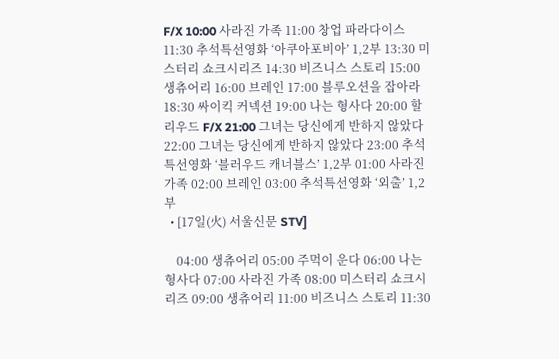F/X 10:00 사라진 가족 11:00 창업 파라다이스 11:30 추석특선영화 ‘아쿠아포비아’ 1,2부 13:30 미스터리 쇼크시리즈 14:30 비즈니스 스토리 15:00 생츄어리 16:00 브레인 17:00 블루오션을 잡아라 18:30 싸이킥 커넥션 19:00 나는 형사다 20:00 할리우드 F/X 21:00 그녀는 당신에게 반하지 않았다 22:00 그녀는 당신에게 반하지 않았다 23:00 추석특선영화 ‘블러우드 캐너블스’ 1,2부 01:00 사라진 가족 02:00 브레인 03:00 추석특선영화 ‘외출’ 1,2부
  • [17일(火) 서울신문 STV]

    04:00 생츄어리 05:00 주먹이 운다 06:00 나는 형사다 07:00 사라진 가족 08:00 미스터리 쇼크시리즈 09:00 생츄어리 11:00 비즈니스 스토리 11:30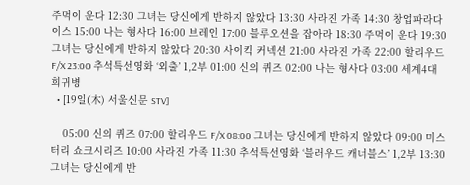주먹이 운다 12:30 그녀는 당신에게 반하지 않았다 13:30 사라진 가족 14:30 창업파라다이스 15:00 나는 형사다 16:00 브레인 17:00 블루오션을 잡아라 18:30 주먹이 운다 19:30 그녀는 당신에게 반하지 않았다 20:30 사이킥 커넥션 21:00 사라진 가족 22:00 할리우드 F/X 23:00 추석특선영화 ‘외출’ 1,2부 01:00 신의 퀴즈 02:00 나는 형사다 03:00 세계4대 희귀병
  • [19일(木) 서울신문 STV]

    05:00 신의 퀴즈 07:00 할리우드 F/X 08:00 그녀는 당신에게 반하지 않았다 09:00 미스터리 쇼크시리즈 10:00 사라진 가족 11:30 추석특선영화 ‘블러우드 캐너블스’ 1,2부 13:30 그녀는 당신에게 반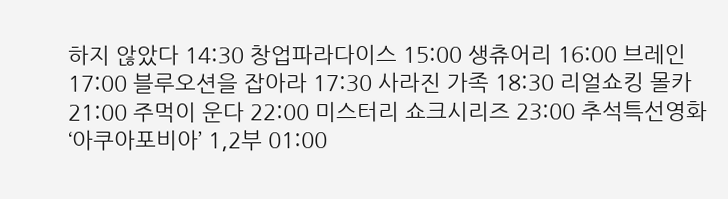하지 않았다 14:30 창업파라다이스 15:00 생츄어리 16:00 브레인 17:00 블루오션을 잡아라 17:30 사라진 가족 18:30 리얼쇼킹 몰카 21:00 주먹이 운다 22:00 미스터리 쇼크시리즈 23:00 추석특선영화 ‘아쿠아포비아’ 1,2부 01:00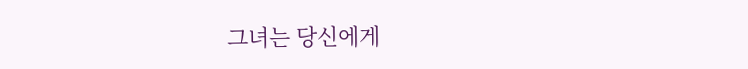그녀는 당신에게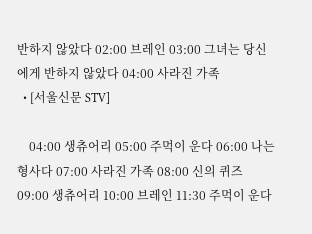반하지 않았다 02:00 브레인 03:00 그녀는 당신에게 반하지 않았다 04:00 사라진 가족
  • [서울신문 STV]

    04:00 생츄어리 05:00 주먹이 운다 06:00 나는 형사다 07:00 사라진 가족 08:00 신의 퀴즈 09:00 생츄어리 10:00 브레인 11:30 주먹이 운다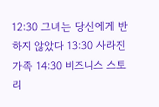12:30 그녀는 당신에게 반하지 않았다 13:30 사라진 가족 14:30 비즈니스 스토리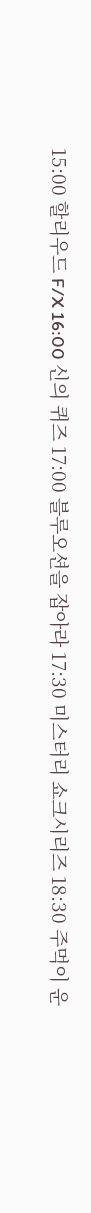15:00 할리우드 F/X 16:00 신의 퀴즈 17:00 블루오션을 잡아라 17:30 미스터리 쇼크시리즈 18:30 주먹이 운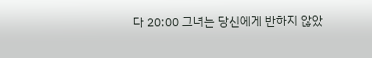다 20:00 그녀는 당신에게 반하지 않았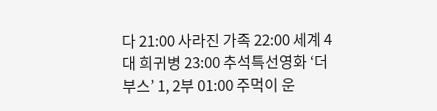다 21:00 사라진 가족 22:00 세계 4대 희귀병 23:00 추석특선영화 ‘더부스’ 1, 2부 01:00 주먹이 운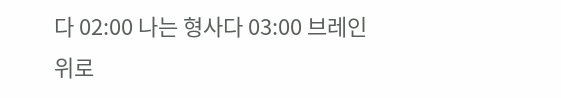다 02:00 나는 형사다 03:00 브레인
위로